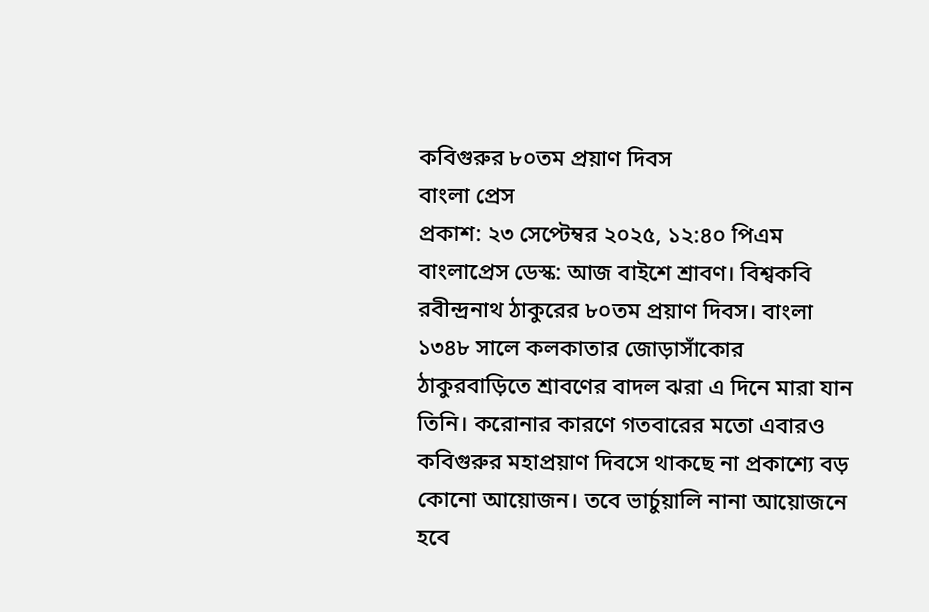কবিগুরুর ৮০তম প্রয়াণ দিবস
বাংলা প্রেস
প্রকাশ: ২৩ সেপ্টেম্বর ২০২৫, ১২:৪০ পিএম
বাংলাপ্রেস ডেস্ক: আজ বাইশে শ্রাবণ। বিশ্বকবি রবীন্দ্রনাথ ঠাকুরের ৮০তম প্রয়াণ দিবস। বাংলা ১৩৪৮ সালে কলকাতার জোড়াসাঁকোর ঠাকুরবাড়িতে শ্রাবণের বাদল ঝরা এ দিনে মারা যান তিনি। করোনার কারণে গতবারের মতো এবারও কবিগুরুর মহাপ্রয়াণ দিবসে থাকছে না প্রকাশ্যে বড় কোনো আয়োজন। তবে ভার্চুয়ালি নানা আয়োজনে হবে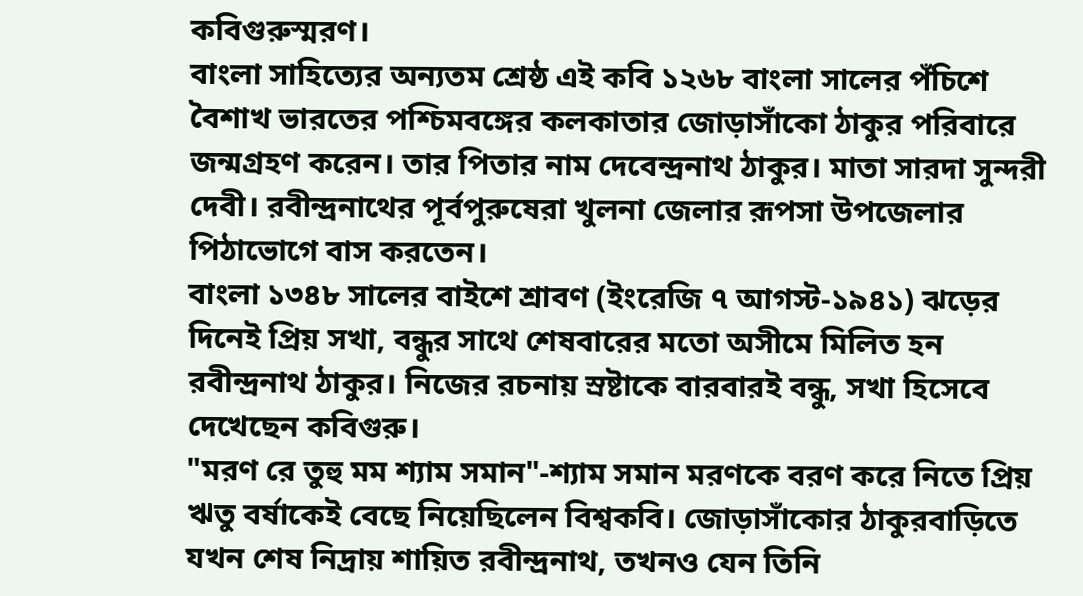কবিগুরুস্মরণ।
বাংলা সাহিত্যের অন্যতম শ্রেষ্ঠ এই কবি ১২৬৮ বাংলা সালের পঁচিশে বৈশাখ ভারতের পশ্চিমবঙ্গের কলকাতার জোড়াসাঁকো ঠাকুর পরিবারে জন্মগ্রহণ করেন। তার পিতার নাম দেবেন্দ্রনাথ ঠাকুর। মাতা সারদা সুন্দরী দেবী। রবীন্দ্রনাথের পূর্বপুরুষেরা খুলনা জেলার রূপসা উপজেলার পিঠাভোগে বাস করতেন।
বাংলা ১৩৪৮ সালের বাইশে শ্রাবণ (ইংরেজি ৭ আগস্ট-১৯৪১) ঝড়ের দিনেই প্রিয় সখা, বন্ধুর সাথে শেষবারের মতো অসীমে মিলিত হন রবীন্দ্রনাথ ঠাকুর। নিজের রচনায় স্রষ্টাকে বারবারই বন্ধু, সখা হিসেবে দেখেছেন কবিগুরু।
"মরণ রে তুহু মম শ্যাম সমান"-শ্যাম সমান মরণকে বরণ করে নিতে প্রিয় ঋতু বর্ষাকেই বেছে নিয়েছিলেন বিশ্বকবি। জোড়াসাঁকোর ঠাকুরবাড়িতে যখন শেষ নিদ্রায় শায়িত রবীন্দ্রনাথ, তখনও যেন তিনি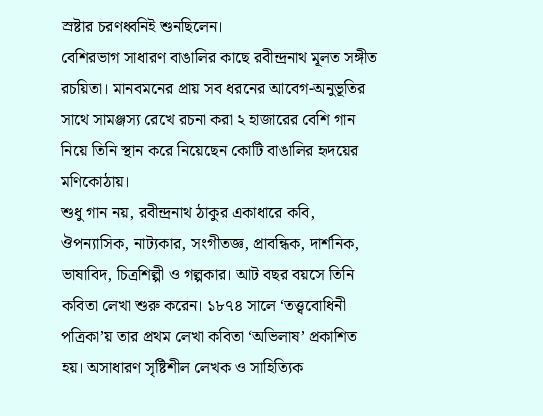স্রষ্টার চরণধ্বনিই শুনছিলেন।
বেশিরভাগ সাধারণ বাঙালির কাছে রবীন্দ্রনাথ মূলত সঙ্গীত রচয়িতা। মানবমনের প্রায় সব ধরনের আবেগ-অনুভূতির সাথে সামঞ্জস্য রেখে রচনা করা ২ হাজারের বেশি গান নিয়ে তিনি স্থান করে নিয়েছেন কোটি বাঙালির হৃদয়ের মণিকোঠায়।
শুধু গান নয়, রবীন্দ্রনাথ ঠাকুর একাধারে কবি, ঔপন্যাসিক, নাট্যকার, সংগীতজ্ঞ, প্রাবন্ধিক, দার্শনিক, ভাষাবিদ, চিত্রশিল্পী ও গল্পকার। আট বছর বয়সে তিনি কবিতা লেখা শুরু করেন। ১৮৭৪ সালে ‘তত্ত্ববোধিনী পত্রিকা’য় তার প্রথম লেখা কবিতা ‘অভিলাষ’ প্রকাশিত হয়। অসাধারণ সৃষ্টিশীল লেখক ও সাহিত্যিক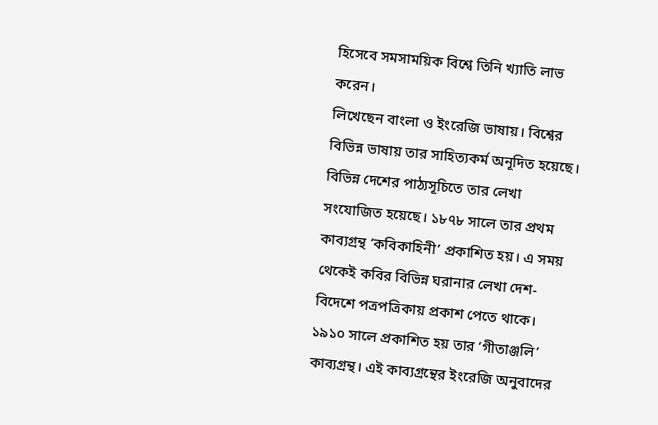হিসেবে সমসাময়িক বিশ্বে তিনি খ্যাতি লাভ করেন।
লিখেছেন বাংলা ও ইংরেজি ভাষায়। বিশ্বের বিভিন্ন ভাষায় তার সাহিত্যকর্ম অনূদিত হয়েছে। বিভিন্ন দেশের পাঠ্যসূচিতে তার লেখা সংযোজিত হয়েছে। ১৮৭৮ সালে তার প্রথম কাব্যগ্রন্থ ‘কবিকাহিনী’ প্রকাশিত হয়। এ সময় থেকেই কবির বিভিন্ন ঘরানার লেখা দেশ-বিদেশে পত্রপত্রিকায় প্রকাশ পেতে থাকে। ১৯১০ সালে প্রকাশিত হয় তার ‘গীতাঞ্জলি’ কাব্যগ্রন্থ। এই কাব্যগ্রন্থের ইংরেজি অনুবাদের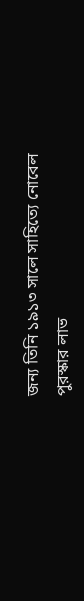জন্য তিনি ১৯১৩ সালে সাহিত্যে নোবেল পুরস্কার লাভ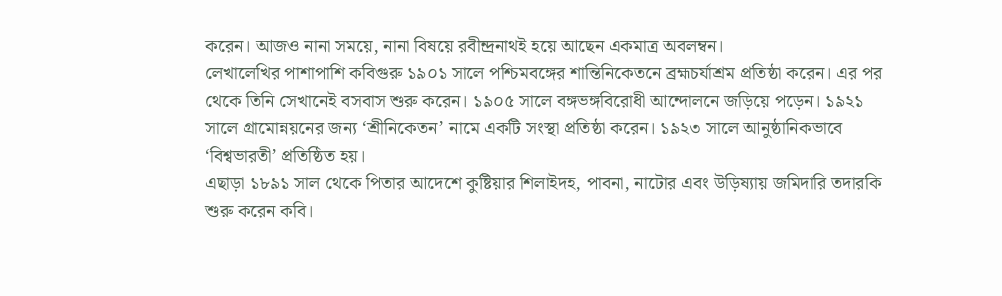করেন। আজও নানা সময়ে, নানা বিষয়ে রবীন্দ্রনাথই হয়ে আছেন একমাত্র অবলম্বন।
লেখালেখির পাশাপাশি কবিগুরু ১৯০১ সালে পশ্চিমবঙ্গের শান্তিনিকেতনে ব্রহ্মচর্যাশ্রম প্রতিষ্ঠা করেন। এর পর থেকে তিনি সেখানেই বসবাস শুরু করেন। ১৯০৫ সালে বঙ্গভঙ্গবিরোধী আন্দোলনে জড়িয়ে পড়েন। ১৯২১ সালে গ্রামোন্নয়নের জন্য ‘শ্রীনিকেতন’ নামে একটি সংস্থা প্রতিষ্ঠা করেন। ১৯২৩ সালে আনুষ্ঠানিকভাবে ‘বিশ্বভারতী’ প্রতিষ্ঠিত হয়।
এছাড়া ১৮৯১ সাল থেকে পিতার আদেশে কুষ্টিয়ার শিলাইদহ, পাবনা, নাটোর এবং উড়িষ্যায় জমিদারি তদারকি শুরু করেন কবি।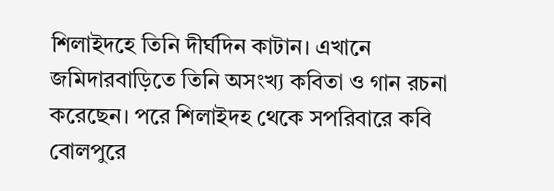শিলাইদহে তিনি দীর্ঘদিন কাটান। এখানে জমিদারবাড়িতে তিনি অসংখ্য কবিতা ও গান রচনা করেছেন। পরে শিলাইদহ থেকে সপরিবারে কবি বোলপুরে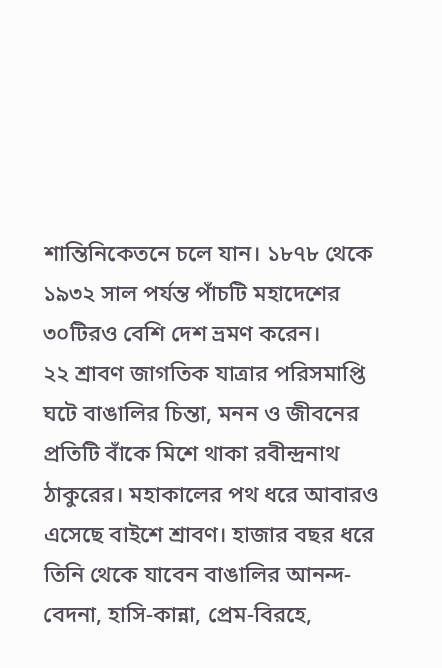শান্তিনিকেতনে চলে যান। ১৮৭৮ থেকে ১৯৩২ সাল পর্যন্ত পাঁচটি মহাদেশের ৩০টিরও বেশি দেশ ভ্রমণ করেন।
২২ শ্রাবণ জাগতিক যাত্রার পরিসমাপ্তি ঘটে বাঙালির চিন্তা, মনন ও জীবনের প্রতিটি বাঁকে মিশে থাকা রবীন্দ্রনাথ ঠাকুরের। মহাকালের পথ ধরে আবারও এসেছে বাইশে শ্রাবণ। হাজার বছর ধরে তিনি থেকে যাবেন বাঙালির আনন্দ-বেদনা, হাসি-কান্না, প্রেম-বিরহে,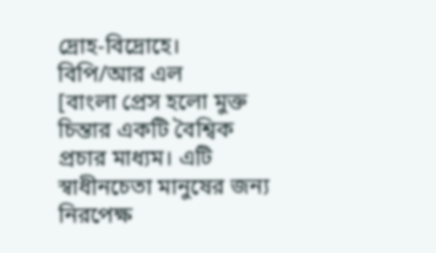দ্রোহ-বিদ্রোহে।
বিপি/আর এল
[বাংলা প্রেস হলো মুক্ত চিন্তার একটি বৈশ্বিক প্রচার মাধ্যম। এটি স্বাধীনচেতা মানুষের জন্য নিরপেক্ষ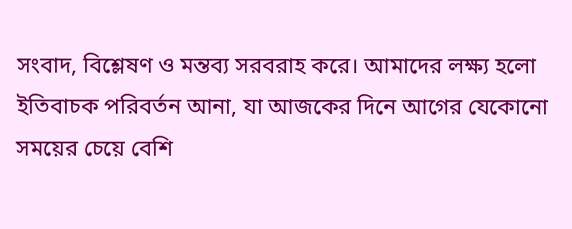সংবাদ, বিশ্লেষণ ও মন্তব্য সরবরাহ করে। আমাদের লক্ষ্য হলো ইতিবাচক পরিবর্তন আনা, যা আজকের দিনে আগের যেকোনো সময়ের চেয়ে বেশি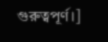গুরুত্বপূর্ণ।]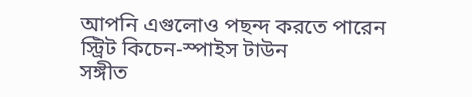আপনি এগুলোও পছন্দ করতে পারেন
স্ট্রিট কিচেন-স্পাইস টাউন
সঙ্গীত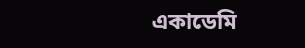একাডেমি